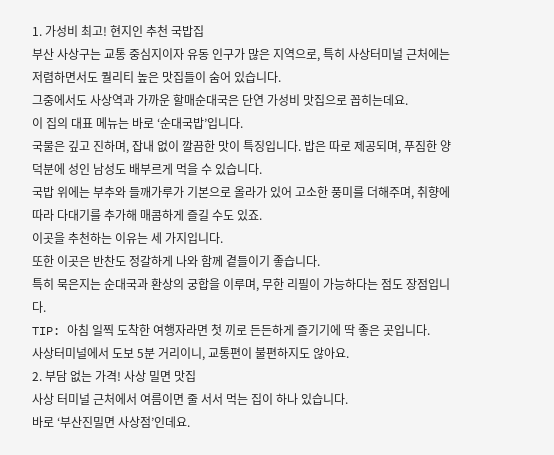1. 가성비 최고! 현지인 추천 국밥집
부산 사상구는 교통 중심지이자 유동 인구가 많은 지역으로, 특히 사상터미널 근처에는 저렴하면서도 퀄리티 높은 맛집들이 숨어 있습니다.
그중에서도 사상역과 가까운 할매순대국은 단연 가성비 맛집으로 꼽히는데요.
이 집의 대표 메뉴는 바로 ‘순대국밥’입니다.
국물은 깊고 진하며, 잡내 없이 깔끔한 맛이 특징입니다. 밥은 따로 제공되며, 푸짐한 양 덕분에 성인 남성도 배부르게 먹을 수 있습니다.
국밥 위에는 부추와 들깨가루가 기본으로 올라가 있어 고소한 풍미를 더해주며, 취향에 따라 다대기를 추가해 매콤하게 즐길 수도 있죠.
이곳을 추천하는 이유는 세 가지입니다.
또한 이곳은 반찬도 정갈하게 나와 함께 곁들이기 좋습니다.
특히 묵은지는 순대국과 환상의 궁합을 이루며, 무한 리필이 가능하다는 점도 장점입니다.
TIP: 아침 일찍 도착한 여행자라면 첫 끼로 든든하게 즐기기에 딱 좋은 곳입니다.
사상터미널에서 도보 5분 거리이니, 교통편이 불편하지도 않아요.
2. 부담 없는 가격! 사상 밀면 맛집
사상 터미널 근처에서 여름이면 줄 서서 먹는 집이 하나 있습니다.
바로 ‘부산진밀면 사상점’인데요.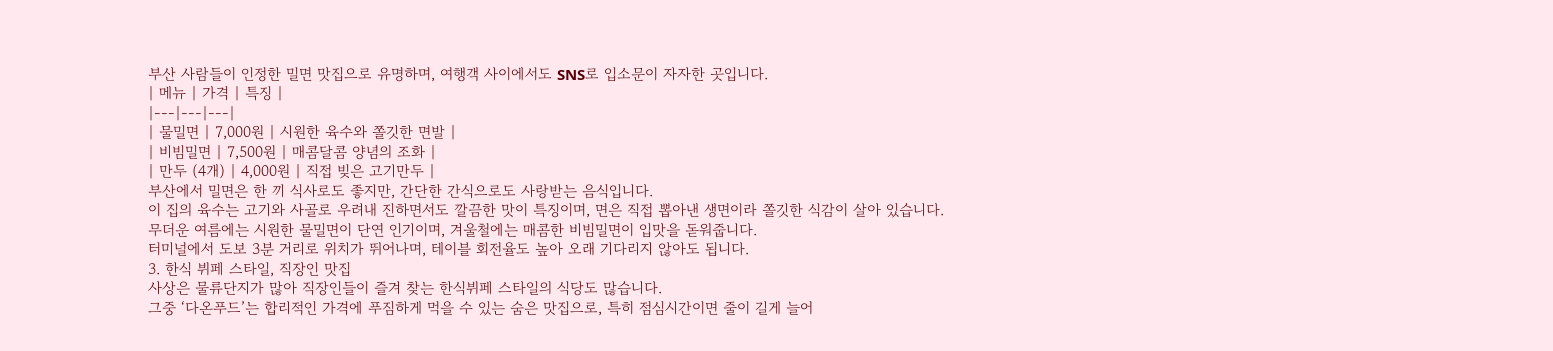부산 사람들이 인정한 밀면 맛집으로 유명하며, 여행객 사이에서도 SNS로 입소문이 자자한 곳입니다.
| 메뉴 | 가격 | 특징 |
|---|---|---|
| 물밀면 | 7,000원 | 시원한 육수와 쫄깃한 면발 |
| 비빔밀면 | 7,500원 | 매콤달콤 양념의 조화 |
| 만두 (4개) | 4,000원 | 직접 빚은 고기만두 |
부산에서 밀면은 한 끼 식사로도 좋지만, 간단한 간식으로도 사랑받는 음식입니다.
이 집의 육수는 고기와 사골로 우려내 진하면서도 깔끔한 맛이 특징이며, 면은 직접 뽑아낸 생면이라 쫄깃한 식감이 살아 있습니다.
무더운 여름에는 시원한 물밀면이 단연 인기이며, 겨울철에는 매콤한 비빔밀면이 입맛을 돋워줍니다.
터미널에서 도보 3분 거리로 위치가 뛰어나며, 테이블 회전율도 높아 오래 기다리지 않아도 됩니다.
3. 한식 뷔페 스타일, 직장인 맛집
사상은 물류단지가 많아 직장인들이 즐겨 찾는 한식뷔페 스타일의 식당도 많습니다.
그중 ‘다온푸드’는 합리적인 가격에 푸짐하게 먹을 수 있는 숨은 맛집으로, 특히 점심시간이면 줄이 길게 늘어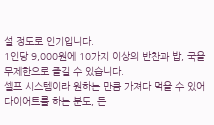설 정도로 인기입니다.
1인당 9,000원에 10가지 이상의 반찬과 밥, 국을 무제한으로 즐길 수 있습니다.
셀프 시스템이라 원하는 만큼 가져다 먹을 수 있어 다이어트를 하는 분도, 든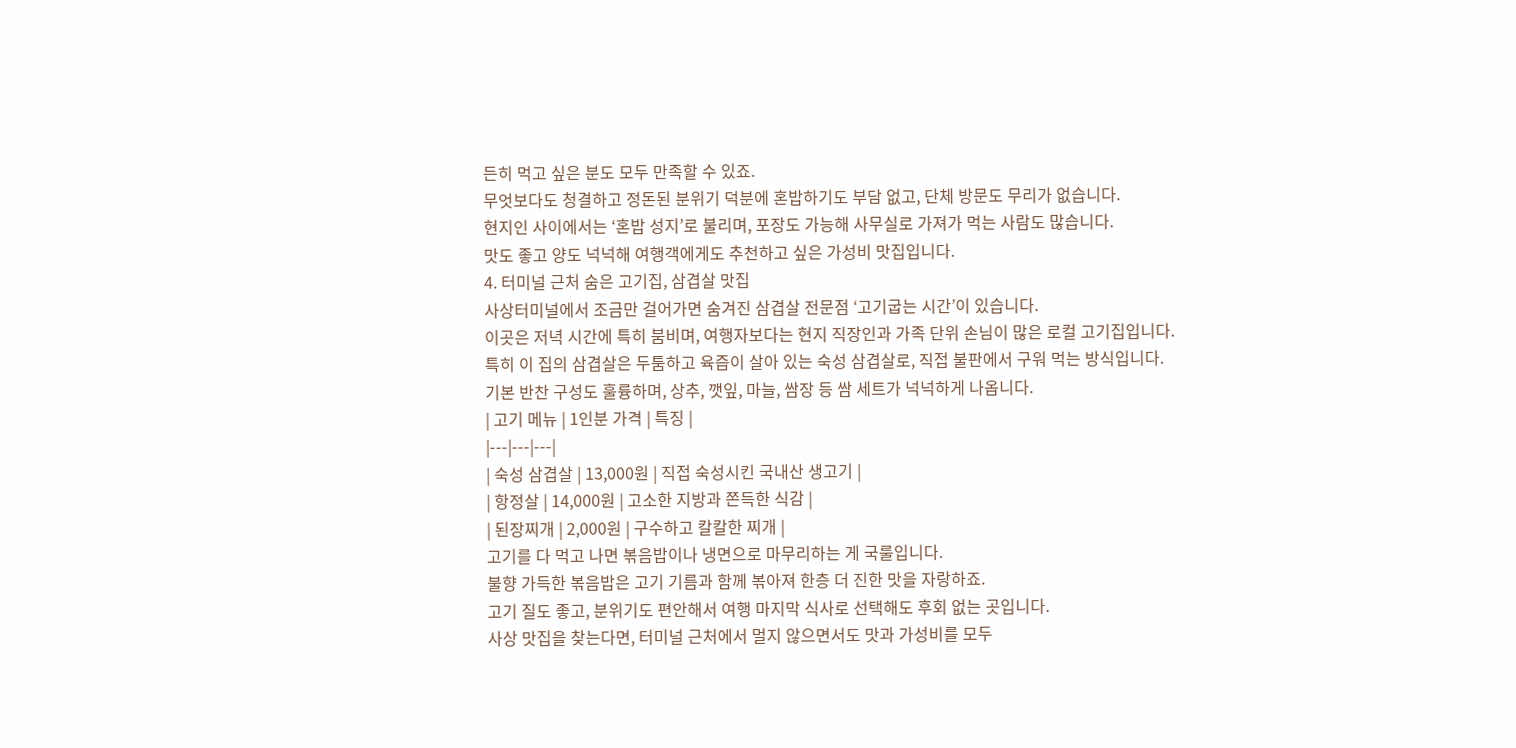든히 먹고 싶은 분도 모두 만족할 수 있죠.
무엇보다도 청결하고 정돈된 분위기 덕분에 혼밥하기도 부담 없고, 단체 방문도 무리가 없습니다.
현지인 사이에서는 ‘혼밥 성지’로 불리며, 포장도 가능해 사무실로 가져가 먹는 사람도 많습니다.
맛도 좋고 양도 넉넉해 여행객에게도 추천하고 싶은 가성비 맛집입니다.
4. 터미널 근처 숨은 고기집, 삼겹살 맛집
사상터미널에서 조금만 걸어가면 숨겨진 삼겹살 전문점 ‘고기굽는 시간’이 있습니다.
이곳은 저녁 시간에 특히 붐비며, 여행자보다는 현지 직장인과 가족 단위 손님이 많은 로컬 고기집입니다.
특히 이 집의 삼겹살은 두툼하고 육즙이 살아 있는 숙성 삼겹살로, 직접 불판에서 구워 먹는 방식입니다.
기본 반찬 구성도 훌륭하며, 상추, 깻잎, 마늘, 쌈장 등 쌈 세트가 넉넉하게 나옵니다.
| 고기 메뉴 | 1인분 가격 | 특징 |
|---|---|---|
| 숙성 삼겹살 | 13,000원 | 직접 숙성시킨 국내산 생고기 |
| 항정살 | 14,000원 | 고소한 지방과 쫀득한 식감 |
| 된장찌개 | 2,000원 | 구수하고 칼칼한 찌개 |
고기를 다 먹고 나면 볶음밥이나 냉면으로 마무리하는 게 국룰입니다.
불향 가득한 볶음밥은 고기 기름과 함께 볶아져 한층 더 진한 맛을 자랑하죠.
고기 질도 좋고, 분위기도 편안해서 여행 마지막 식사로 선택해도 후회 없는 곳입니다.
사상 맛집을 찾는다면, 터미널 근처에서 멀지 않으면서도 맛과 가성비를 모두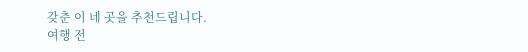갖춘 이 네 곳을 추천드립니다.
여행 전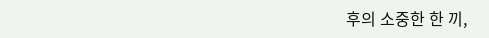후의 소중한 한 끼,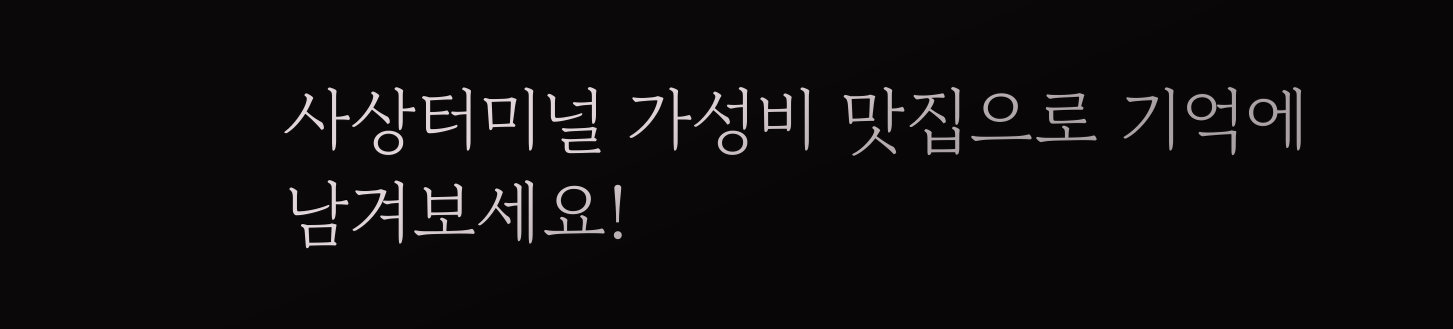사상터미널 가성비 맛집으로 기억에 남겨보세요!